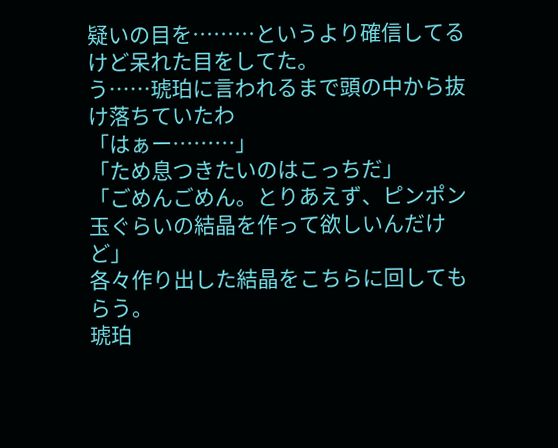疑いの目を………というより確信してるけど呆れた目をしてた。
う……琥珀に言われるまで頭の中から抜け落ちていたわ
「はぁー………」
「ため息つきたいのはこっちだ」
「ごめんごめん。とりあえず、ピンポン玉ぐらいの結晶を作って欲しいんだけど」
各々作り出した結晶をこちらに回してもらう。
琥珀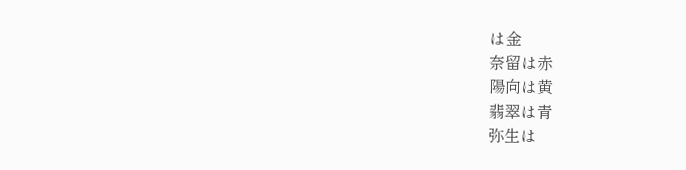は金
奈留は赤
陽向は黄
翡翠は青
弥生は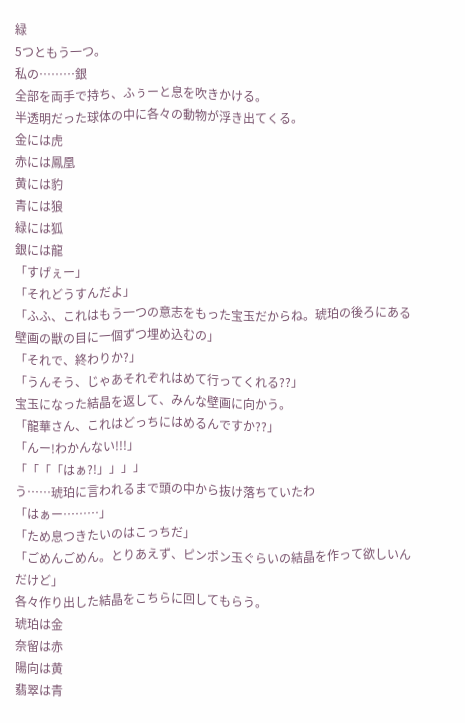緑
5つともう一つ。
私の………銀
全部を両手で持ち、ふぅーと息を吹きかける。
半透明だった球体の中に各々の動物が浮き出てくる。
金には虎
赤には鳳凰
黄には豹
青には狼
緑には狐
銀には龍
「すげぇー」
「それどうすんだよ」
「ふふ、これはもう一つの意志をもった宝玉だからね。琥珀の後ろにある壁画の獣の目に一個ずつ埋め込むの」
「それで、終わりか?」
「うんそう、じゃあそれぞれはめて行ってくれる??」
宝玉になった結晶を返して、みんな壁画に向かう。
「龍華さん、これはどっちにはめるんですか??」
「んー!わかんない!!!」
「「「「はぁ?!」」」」
う……琥珀に言われるまで頭の中から抜け落ちていたわ
「はぁー………」
「ため息つきたいのはこっちだ」
「ごめんごめん。とりあえず、ピンポン玉ぐらいの結晶を作って欲しいんだけど」
各々作り出した結晶をこちらに回してもらう。
琥珀は金
奈留は赤
陽向は黄
翡翠は青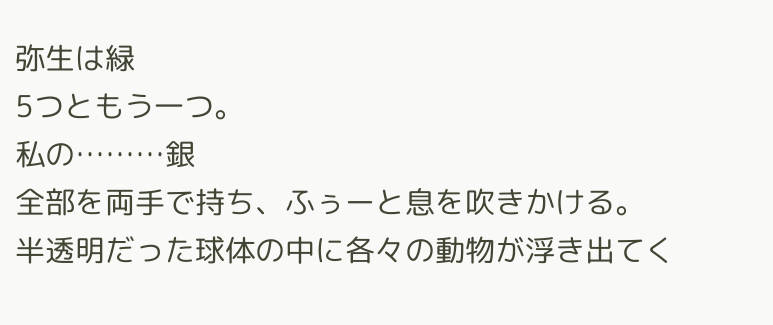弥生は緑
5つともう一つ。
私の………銀
全部を両手で持ち、ふぅーと息を吹きかける。
半透明だった球体の中に各々の動物が浮き出てく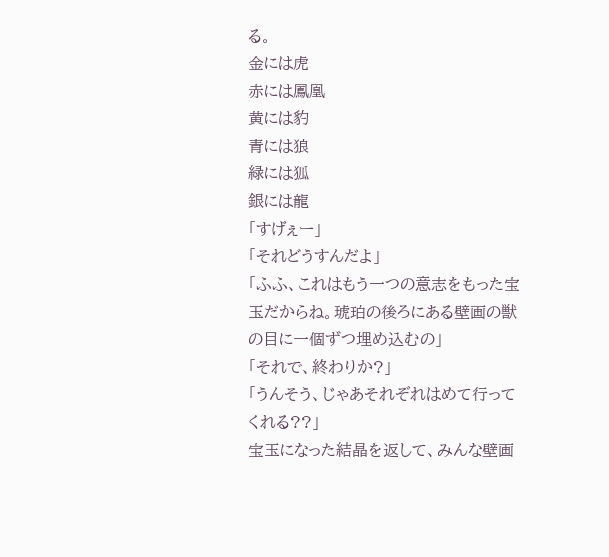る。
金には虎
赤には鳳凰
黄には豹
青には狼
緑には狐
銀には龍
「すげぇー」
「それどうすんだよ」
「ふふ、これはもう一つの意志をもった宝玉だからね。琥珀の後ろにある壁画の獣の目に一個ずつ埋め込むの」
「それで、終わりか?」
「うんそう、じゃあそれぞれはめて行ってくれる??」
宝玉になった結晶を返して、みんな壁画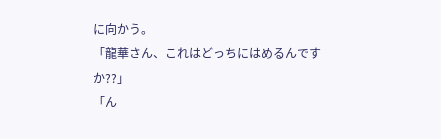に向かう。
「龍華さん、これはどっちにはめるんですか??」
「ん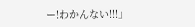ー!わかんない!!!」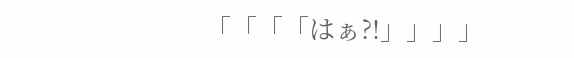「「「「はぁ?!」」」」